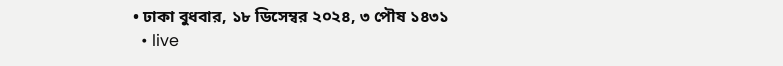• ঢাকা বুধবার, ১৮ ডিসেম্বর ২০২৪, ৩ পৌষ ১৪৩১
  • live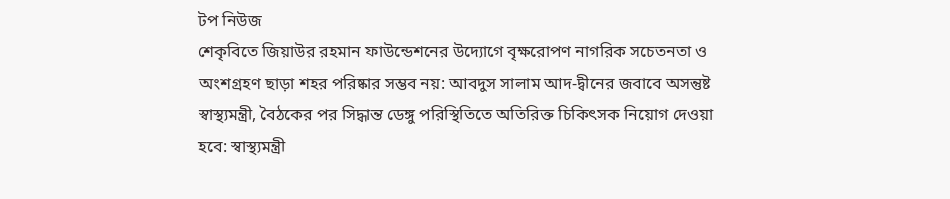টপ নিউজ
শেকৃবিতে জিয়াউর রহমান ফাউন্ডেশনের উদ্যোগে বৃক্ষরোপণ নাগরিক সচেতনতা ও অংশগ্রহণ ছাড়া শহর পরিষ্কার সম্ভব নয়: আবদুস সালাম আদ-দ্বীনের জবাবে অসন্তুষ্ট স্বাস্থ্যমন্ত্রী, বৈঠকের পর সিদ্ধান্ত ডেঙ্গু পরিস্থিতিতে অতিরিক্ত চিকিৎসক নিয়োগ দেওয়া হবে: স্বাস্থ্যমন্ত্রী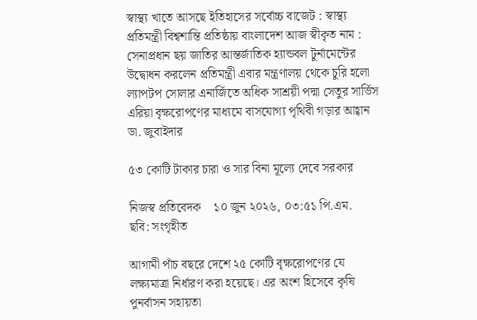স্বাস্থ্য খাতে আসছে ইতিহাসের সর্বোচ্চ বাজেট : স্বাস্থ্য প্রতিমন্ত্রী বিশ্বশান্তি প্রতিষ্ঠায় বাংলাদেশ আজ স্বীকৃত নাম : সেনাপ্রধান ছয় জাতির আন্তর্জাতিক হ্যান্ডবল টুর্নামেন্টের উদ্বোধন করলেন প্রতিমন্ত্রী এবার মন্ত্রণালয় থেকে চুরি হলো ল্যাপটপ সোলার এনার্জিতে অধিক সাশ্রয়ী পদ্মা সেতুর সার্ভিস এরিয়া বৃক্ষরোপণের মাধ্যমে বাসযোগ্য পৃথিবী গড়ার আহ্বান ডা. জুবাইদার

৫৩ কোটি টাকার চারা ও সার বিনা মূল্যে দেবে সরকার

নিজস্ব প্রতিবেদক    ১০ জুন ২০২৬, ০৩:৫১ পি.এম.
ছবি: সংগৃহীত

আগামী পাঁচ বছরে দেশে ২৫ কোটি বৃক্ষরোপণের যে লক্ষ্যমাত্রা নির্ধারণ করা হয়েছে। এর অংশ হিসেবে কৃষি পুনর্বাসন সহায়তা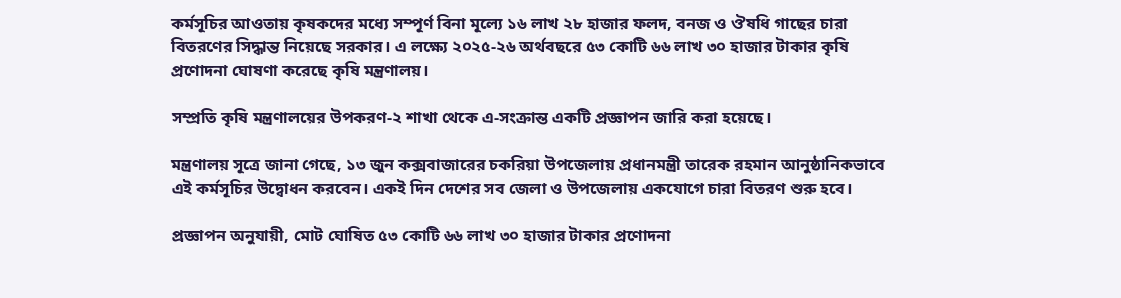কর্মসূচির আওতায় কৃষকদের মধ্যে সম্পূর্ণ বিনা মূল্যে ১৬ লাখ ২৮ হাজার ফলদ, বনজ ও ঔষধি গাছের চারা বিতরণের সিদ্ধান্ত নিয়েছে সরকার। এ লক্ষ্যে ২০২৫-২৬ অর্থবছরে ৫৩ কোটি ৬৬ লাখ ৩০ হাজার টাকার কৃষি প্রণোদনা ঘোষণা করেছে কৃষি মন্ত্রণালয়।

সম্প্রতি কৃষি মন্ত্রণালয়ের উপকরণ-২ শাখা থেকে এ-সংক্রান্ত একটি প্রজ্ঞাপন জারি করা হয়েছে।

মন্ত্রণালয় সূত্রে জানা গেছে, ১৩ জুন কক্সবাজারের চকরিয়া উপজেলায় প্রধানমন্ত্রী তারেক রহমান আনুষ্ঠানিকভাবে এই কর্মসূচির উদ্বোধন করবেন। একই দিন দেশের সব জেলা ও উপজেলায় একযোগে চারা বিতরণ শুরু হবে।

প্রজ্ঞাপন অনুযায়ী, মোট ঘোষিত ৫৩ কোটি ৬৬ লাখ ৩০ হাজার টাকার প্রণোদনা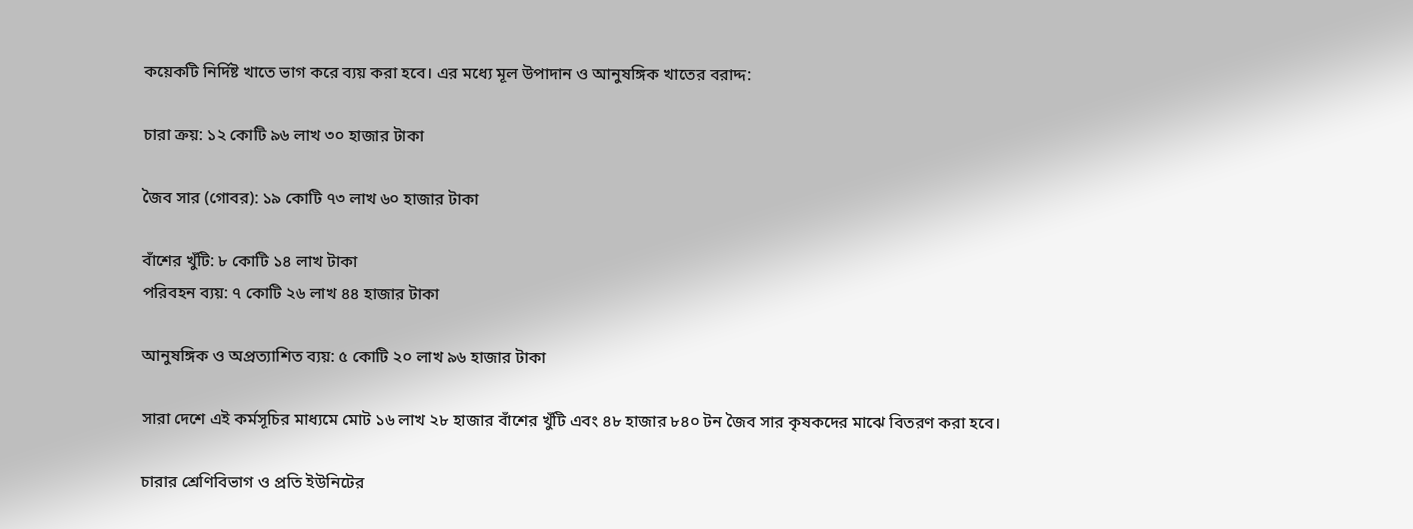কয়েকটি নির্দিষ্ট খাতে ভাগ করে ব্যয় করা হবে। এর মধ্যে মূল উপাদান ও আনুষঙ্গিক খাতের বরাদ্দ:

চারা ক্রয়: ১২ কোটি ৯৬ লাখ ৩০ হাজার টাকা

জৈব সার (গোবর): ১৯ কোটি ৭৩ লাখ ৬০ হাজার টাকা

বাঁশের খুঁটি: ৮ কোটি ১৪ লাখ টাকা
পরিবহন ব্যয়: ৭ কোটি ২৬ লাখ ৪৪ হাজার টাকা

আনুষঙ্গিক ও অপ্রত্যাশিত ব্যয়: ৫ কোটি ২০ লাখ ৯৬ হাজার টাকা

সারা দেশে এই কর্মসূচির মাধ্যমে মোট ১৬ লাখ ২৮ হাজার বাঁশের খুঁটি এবং ৪৮ হাজার ৮৪০ টন জৈব সার কৃষকদের মাঝে বিতরণ করা হবে।

চারার শ্রেণিবিভাগ ও প্রতি ইউনিটের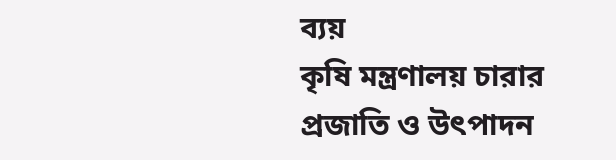ব্যয়
কৃষি মন্ত্রণালয় চারার প্রজাতি ও উৎপাদন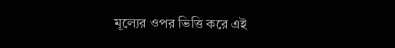মূল্যের ওপর ভিত্তি করে এই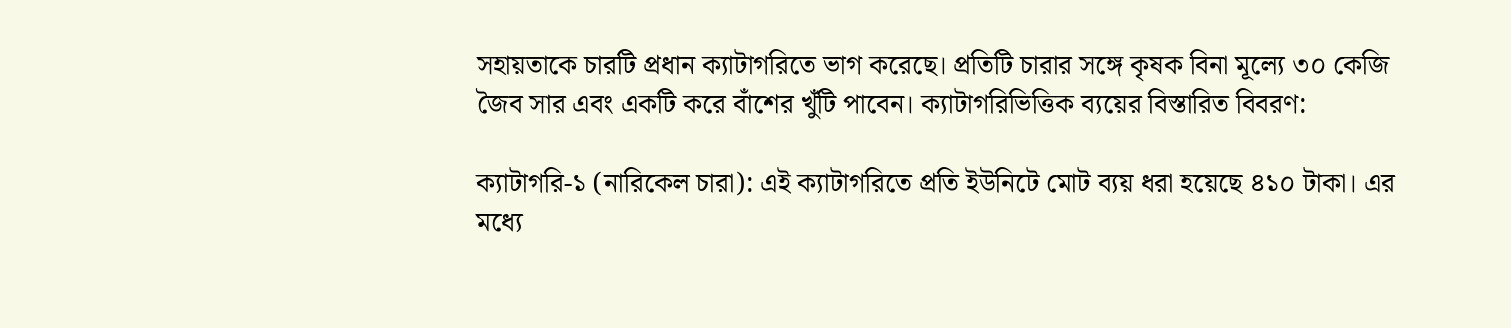সহায়তাকে চারটি প্রধান ক্যাটাগরিতে ভাগ করেছে। প্রতিটি চারার সঙ্গে কৃষক বিনা মূল্যে ৩০ কেজি জৈব সার এবং একটি করে বাঁশের খুঁটি পাবেন। ক্যাটাগরিভিত্তিক ব্যয়ের বিস্তারিত বিবরণ:

ক্যাটাগরি-১ (নারিকেল চারা): এই ক্যাটাগরিতে প্রতি ইউনিটে মোট ব্যয় ধরা হয়েছে ৪১০ টাকা। এর মধ্যে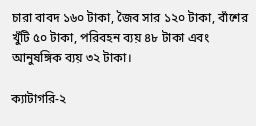চারা বাবদ ১৬০ টাকা, জৈব সার ১২০ টাকা, বাঁশের খুঁটি ৫০ টাকা, পরিবহন ব্যয় ৪৮ টাকা এবং আনুষঙ্গিক ব্যয় ৩২ টাকা।

ক্যাটাগরি-২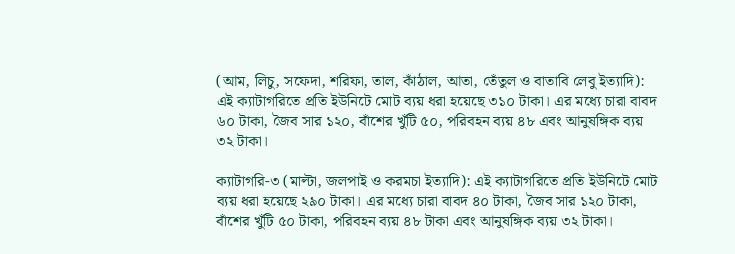(আম, লিচু, সফেদা, শরিফা, তাল, কাঁঠাল, আতা, তেঁতুল ও বাতাবি লেবু ইত্যাদি): এই ক্যাটাগরিতে প্রতি ইউনিটে মোট ব্যয় ধরা হয়েছে ৩১০ টাকা। এর মধ্যে চারা বাবদ ৬০ টাকা, জৈব সার ১২০, বাঁশের খুঁটি ৫০, পরিবহন ব্যয় ৪৮ এবং আনুষঙ্গিক ব্যয় ৩২ টাকা।

ক্যাটাগরি-৩ (মাল্টা, জলপাই ও করমচা ইত্যাদি): এই ক্যাটাগরিতে প্রতি ইউনিটে মোট ব্যয় ধরা হয়েছে ২৯০ টাকা। এর মধ্যে চারা বাবদ ৪০ টাকা, জৈব সার ১২০ টাকা, বাঁশের খুঁটি ৫০ টাকা, পরিবহন ব্যয় ৪৮ টাকা এবং আনুষঙ্গিক ব্যয় ৩২ টাকা।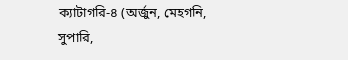ক্যাটাগরি-৪ (অর্জুন, মেহগনি, সুপারি,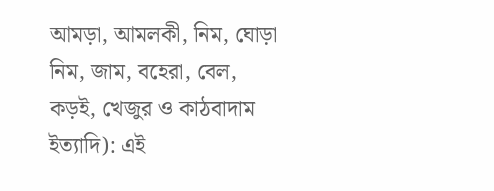আমড়া, আমলকী, নিম, ঘোড়া নিম, জাম, বহেরা, বেল, কড়ই, খেজুর ও কাঠবাদাম ইত্যাদি): এই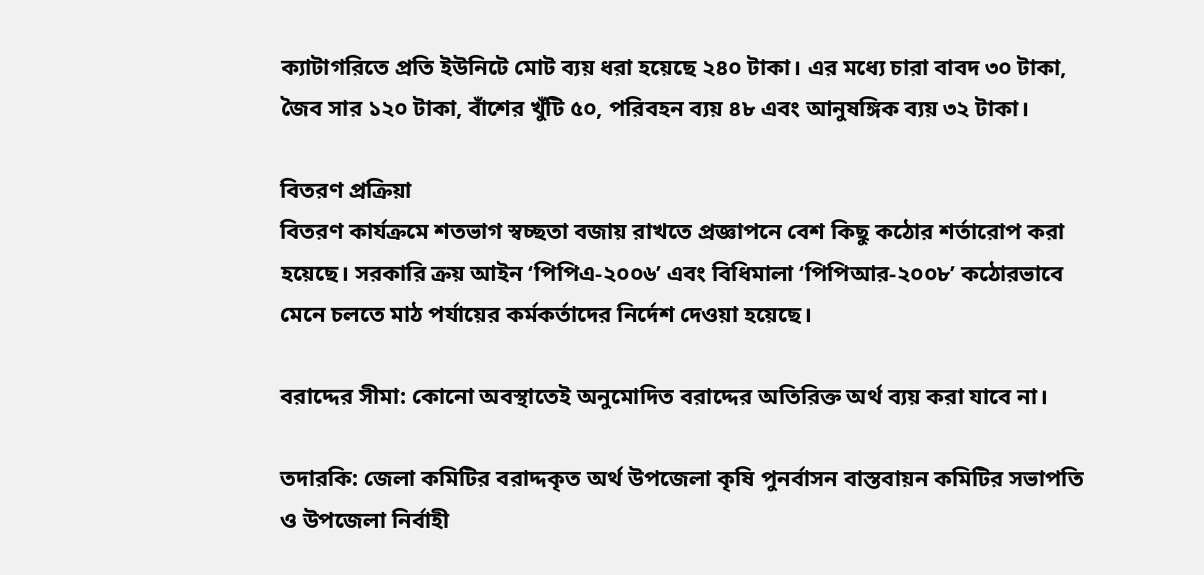ক্যাটাগরিতে প্রতি ইউনিটে মোট ব্যয় ধরা হয়েছে ২৪০ টাকা। এর মধ্যে চারা বাবদ ৩০ টাকা, জৈব সার ১২০ টাকা, বাঁশের খুঁটি ৫০, পরিবহন ব্যয় ৪৮ এবং আনুষঙ্গিক ব্যয় ৩২ টাকা।

বিতরণ প্রক্রিয়া
বিতরণ কার্যক্রমে শতভাগ স্বচ্ছতা বজায় রাখতে প্রজ্ঞাপনে বেশ কিছু কঠোর শর্তারোপ করা হয়েছে। সরকারি ক্রয় আইন ‘পিপিএ-২০০৬’ এবং বিধিমালা ‘পিপিআর-২০০৮’ কঠোরভাবে মেনে চলতে মাঠ পর্যায়ের কর্মকর্তাদের নির্দেশ দেওয়া হয়েছে।

বরাদ্দের সীমা: কোনো অবস্থাতেই অনুমোদিত বরাদ্দের অতিরিক্ত অর্থ ব্যয় করা যাবে না।

তদারকি: জেলা কমিটির বরাদ্দকৃত অর্থ উপজেলা কৃষি পুনর্বাসন বাস্তবায়ন কমিটির সভাপতি ও উপজেলা নির্বাহী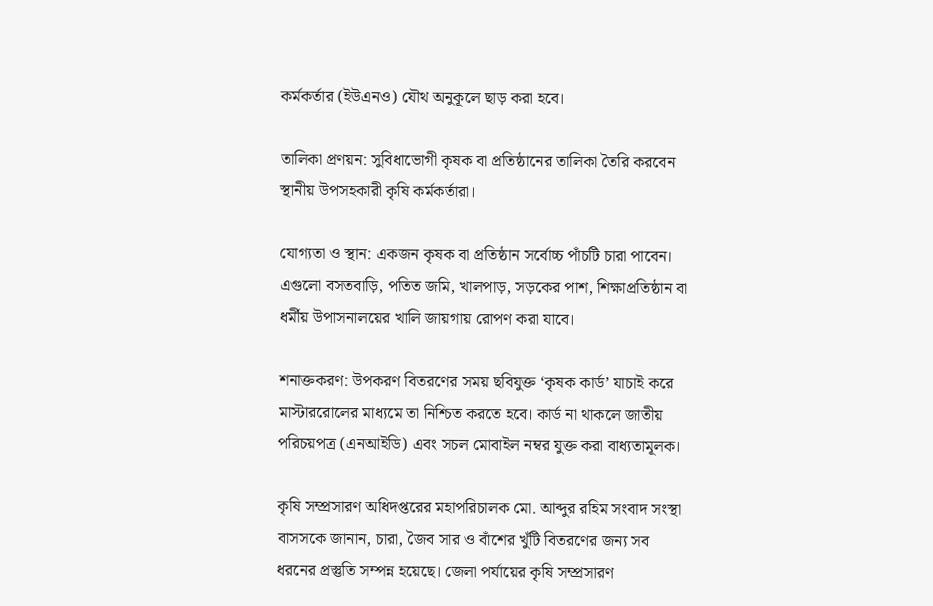কর্মকর্তার (ইউএনও) যৌথ অনুকূলে ছাড় করা হবে।

তালিকা প্রণয়ন: সুবিধাভোগী কৃষক বা প্রতিষ্ঠানের তালিকা তৈরি করবেন স্থানীয় উপসহকারী কৃষি কর্মকর্তারা।

যোগ্যতা ও স্থান: একজন কৃষক বা প্রতিষ্ঠান সর্বোচ্চ পাঁচটি চারা পাবেন। এগুলো বসতবাড়ি, পতিত জমি, খালপাড়, সড়কের পাশ, শিক্ষাপ্রতিষ্ঠান বা ধর্মীয় উপাসনালয়ের খালি জায়গায় রোপণ করা যাবে।

শনাক্তকরণ: উপকরণ বিতরণের সময় ছবিযুক্ত ‘কৃষক কার্ড’ যাচাই করে মাস্টাররোলের মাধ্যমে তা নিশ্চিত করতে হবে। কার্ড না থাকলে জাতীয় পরিচয়পত্র (এনআইডি) এবং সচল মোবাইল নম্বর যুক্ত করা বাধ্যতামূলক।

কৃষি সম্প্রসারণ অধিদপ্তরের মহাপরিচালক মো. আব্দুর রহিম সংবাদ সংস্থা বাসসকে জানান, চারা, জৈব সার ও বাঁশের খুঁটি বিতরণের জন্য সব ধরনের প্রস্তুতি সম্পন্ন হয়েছে। জেলা পর্যায়ের কৃষি সম্প্রসারণ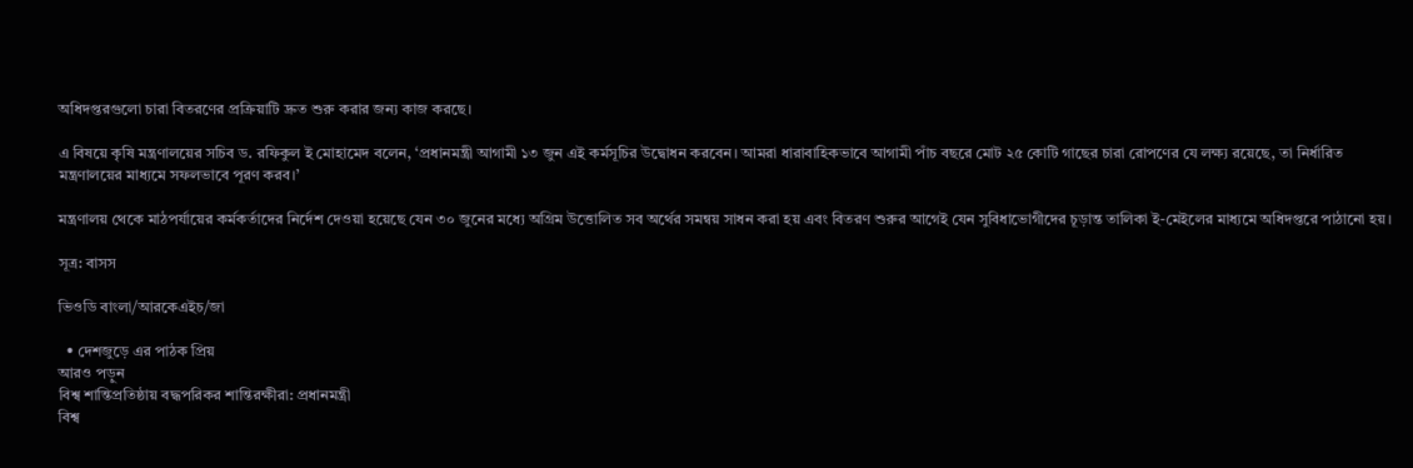অধিদপ্তরগুলো চারা বিতরণের প্রক্রিয়াটি দ্রুত শুরু করার জন্য কাজ করছে।

এ বিষয়ে কৃষি মন্ত্রণালয়ের সচিব ড. রফিকুল ই মোহামেদ বলেন, ‘প্রধানমন্ত্রী আগামী ১৩ জুন এই কর্মসূচির উদ্বোধন করবেন। আমরা ধারাবাহিকভাবে আগামী পাঁচ বছরে মোট ২৫ কোটি গাছের চারা রোপণের যে লক্ষ্য রয়েছে, তা নির্ধারিত মন্ত্রণালয়ের মাধ্যমে সফলভাবে পূরণ করব।’

মন্ত্রণালয় থেকে মাঠপর্যায়ের কর্মকর্তাদের নির্দেশ দেওয়া হয়েছে যেন ৩০ জুনের মধ্যে অগ্রিম উত্তোলিত সব অর্থের সমন্বয় সাধন করা হয় এবং বিতরণ শুরুর আগেই যেন সুবিধাভোগীদের চূড়ান্ত তালিকা ই-মেইলের মাধ্যমে অধিদপ্তরে পাঠানো হয়।

সূত্র: বাসস

ভিওডি বাংলা/আরকেএইচ/জা

  • দেশজুড়ে এর পাঠক প্রিয়
আরও পড়ুন
বিশ্ব শান্তিপ্রতিষ্ঠায় বদ্ধপরিকর শান্তিরক্ষীরা: প্রধানমন্ত্রী
বিশ্ব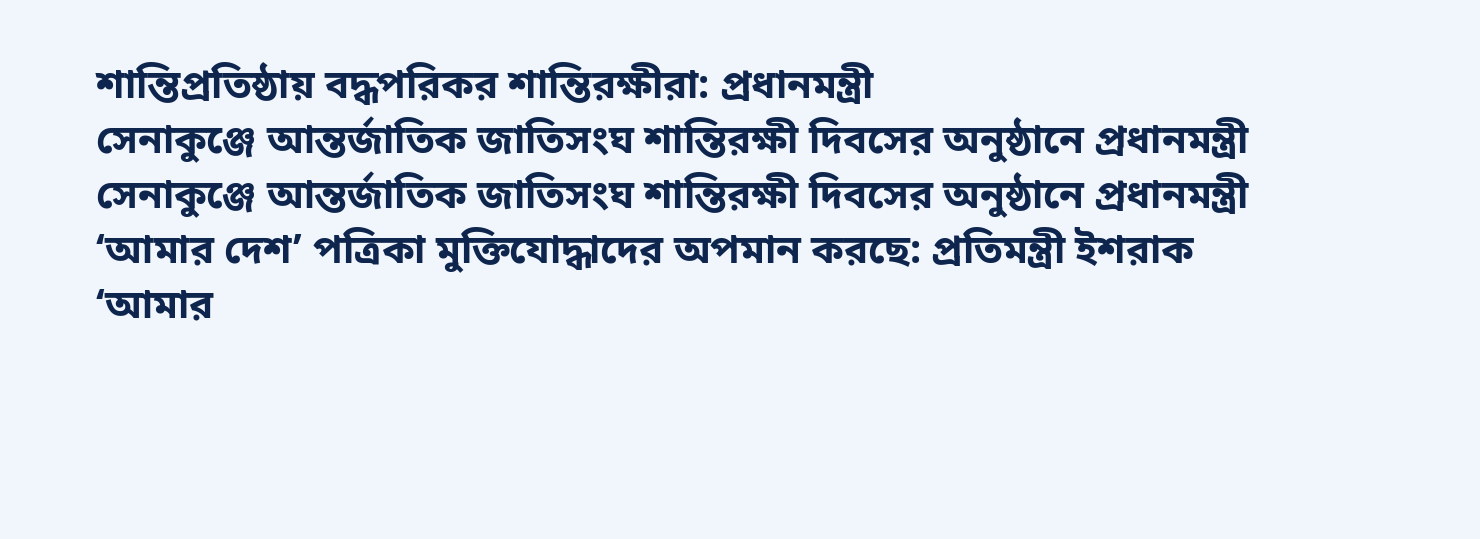শান্তিপ্রতিষ্ঠায় বদ্ধপরিকর শান্তিরক্ষীরা: প্রধানমন্ত্রী
সেনাকুঞ্জে আন্তর্জাতিক জাতিসংঘ শান্তিরক্ষী দিবসের অনুষ্ঠানে প্রধানমন্ত্রী
সেনাকুঞ্জে আন্তর্জাতিক জাতিসংঘ শান্তিরক্ষী দিবসের অনুষ্ঠানে প্রধানমন্ত্রী
‘আমার দেশ’ পত্রিকা মুক্তিযোদ্ধাদের অপমান করছে: প্রতিমন্ত্রী ইশরাক
‘আমার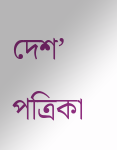দেশ’ পত্রিকা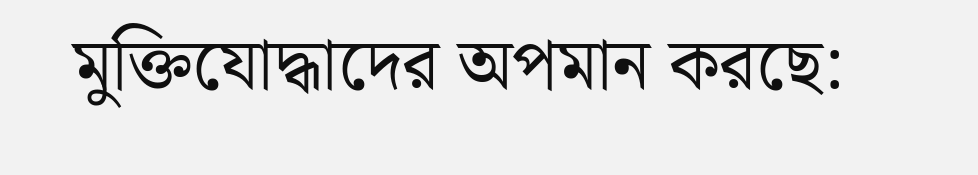মুক্তিযোদ্ধাদের অপমান করছে: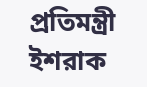প্রতিমন্ত্রী ইশরাক